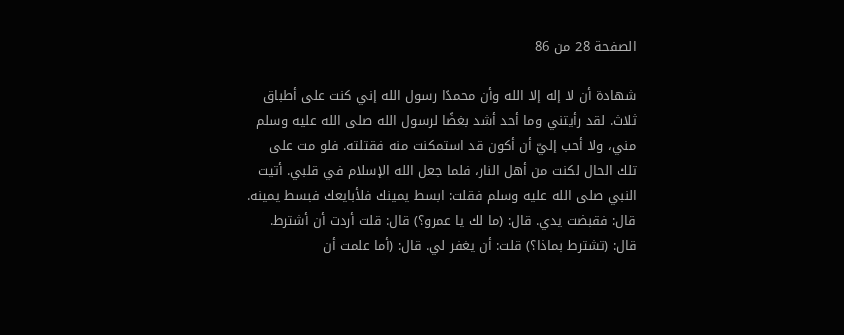الصفحة 28 من 86

شهادة أن لا إله إلا الله وأن محمدًا رسول الله إني كنت على أطباق ثلاث. لقد رأيتني وما أحد أشد بغضًا لرسول الله صلى الله عليه وسلم مني، ولا أحب إليّ أن أكون قد استمكنت منه فقتلته. فلو مت على تلك الحال لكنت من أهل النار، فلما جعل الله الإسلام في قلبي. أتيت النبي صلى الله عليه وسلم فقلت: ابسط يمينك فلأبايعك فبسط يمينه. قال: فقبضت يدي. قال: (ما لك يا عمرو؟) قال: قلت أردت أن أشترط. قال: (تشترط بماذا؟) قلت: أن يغفر لي. قال: (أما علمت أن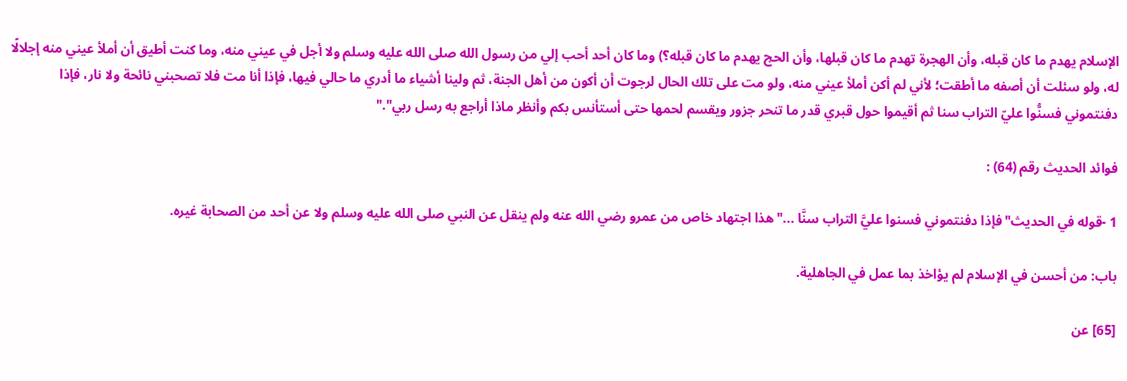الإسلام يهدم ما كان قبله، وأن الهجرة تهدم ما كان قبلها، وأن الحج يهدم ما كان قبله؟) وما كان أحد أحب إلي من رسول الله صلى الله عليه وسلم ولا أجل في عيني منه، وما كنت أطيق أن أملأ عيني منه إجلالًا له، ولو سئلت أن أصفه ما أطقت؛ لأني لم أكن أملأ عيني منه، ولو مت على تلك الحال لرجوت أن أكون من أهل الجنة، ثم ولينا أشياء ما أدري ما حالي فيها، فإذا أنا مت فلا تصحبني نائحة ولا نار، فإذا دفنتموني فسنُّوا عليّ التراب سنا ثم أقيموا حول قبري قدر ما تنحر جزور ويقسم لحمها حتى أستأنس بكم وأنظر ماذا أراجع به رسل ربي"."

فوائد الحديث رقم (64) :

1 -قوله في الحديث"فإذا دفنتموني فسنوا عليَّ التراب سنَّا ..."هذا اجتهاد خاص من عمرو رضي الله عنه ولم ينقل عن النبي صلى الله عليه وسلم ولا عن أحد من الصحابة غيره.

باب: من أحسن في الإسلام لم يؤاخذ بما عمل في الجاهلية.

[65] عن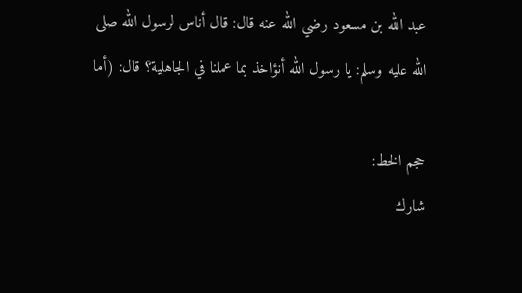عبد الله بن مسعود رضي الله عنه قال: قال أناس لرسول الله صلى الله عليه وسلم: يا رسول الله أنؤاخذ بما عملنا في الجاهلية؟ قال: (أما

حجم الخط:
شارك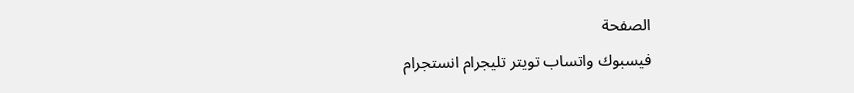الصفحة
فيسبوك واتساب تويتر تليجرام انستجرام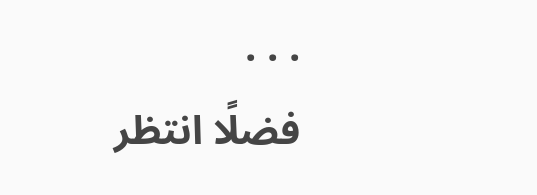. . .
فضلًا انتظر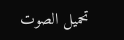تحميل الصوت